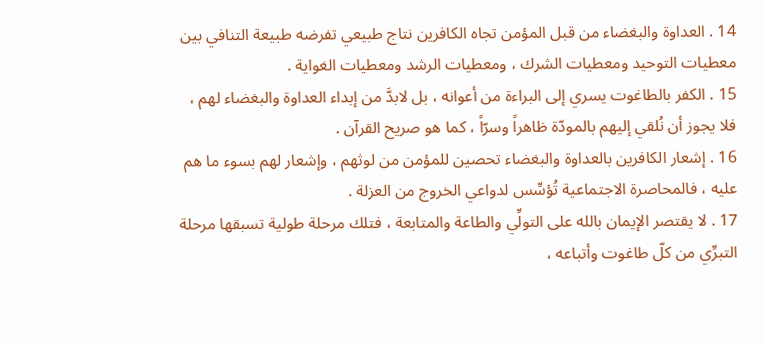14 . العداوة والبغضاء من قبل المؤمن تجاه الكافرين نتاج طبيعي تفرضه طبيعة التنافي بين معطيات التوحيد ومعطيات الشرك ، ومعطيات الرشد ومعطيات الغواية .
15 . الكفر بالطاغوت يسري إلى البراءة من أعوانه ، بل لابدَّ من إبداء العداوة والبغضاء لهم ، فلا يجوز أن نُلقي إليهم بالمودّة ظاهراً وسرّاً ، كما هو صريح القرآن .
16 . إشعار الكافرين بالعداوة والبغضاء تحصين للمؤمن من لوثهم ، وإشعار لهم بسوء ما هم عليه ، فالمحاصرة الاجتماعية تُؤسِّس لدواعي الخروج من العزلة .
17 . لا يقتصر الإيمان بالله على التولِّي والطاعة والمتابعة ، فتلك مرحلة طولية تسبقها مرحلة التبرِّي من كلّ طاغوت وأتباعه ،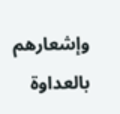وإشعارهم بالعداوة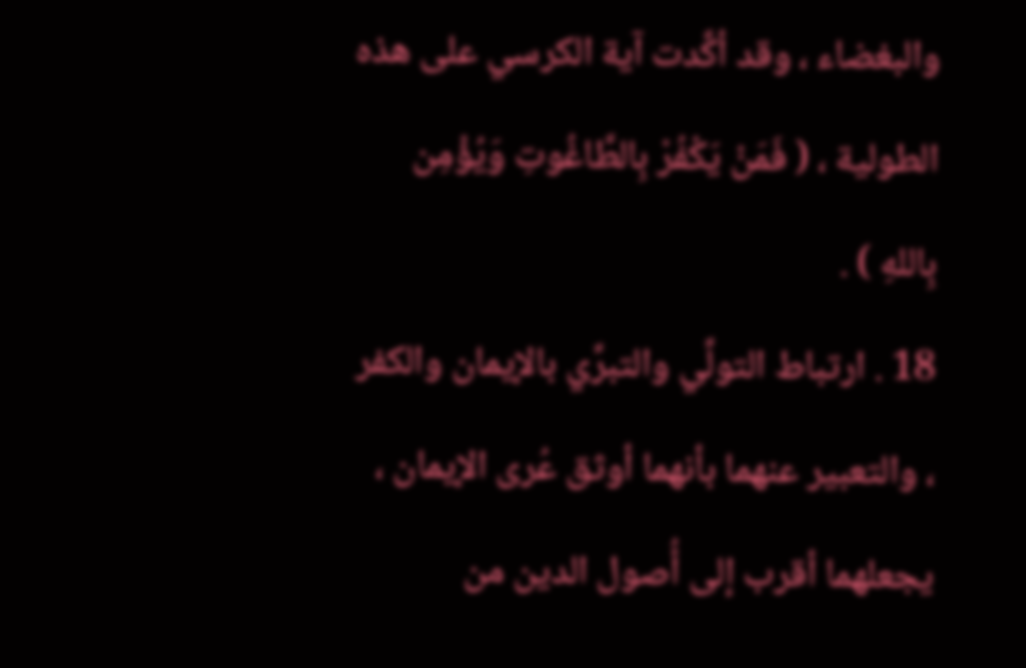والبغضاء ، وقد أكَّدت آية الكرسي على هذه الطولية ، ( فَمَنْ يَكْفُرْ بِالطَّاغُوتِ وَيُؤْمِن بِاللهِ ) .
18 . ارتباط التولِّي والتبرِّي بالإيمان والكفر ، والتعبير عنهما بأنهما أوثق عُرى الإيمان ، يجعلهما أقرب إلى أُصول الدين من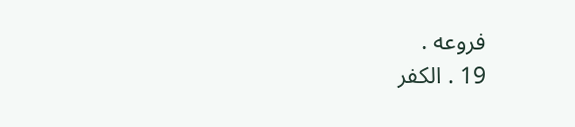فروعه .
19 . الكفر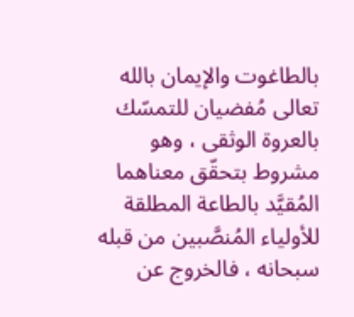بالطاغوت والإيمان بالله تعالى مُفضيان للتمسّك بالعروة الوثقى ، وهو مشروط بتحقّق معناهما المُقيَّد بالطاعة المطلقة للأولياء المُنصَّبين من قبله سبحانه ، فالخروج عن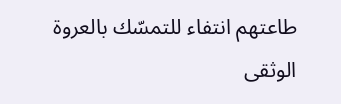طاعتهم انتفاء للتمسّك بالعروة الوثقى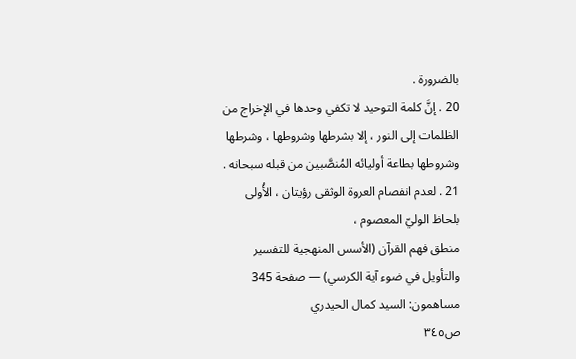بالضرورة .
20 . إنَّ كلمة التوحيد لا تكفي وحدها في الإخراج من الظلمات إلى النور ، إلا بشرطها وشروطها ، وشرطها وشروطها بطاعة أوليائه المُنصَّبين من قبله سبحانه .
21 . لعدم انفصام العروة الوثقى رؤيتان ، الأُولى بلحاظ الوليّ المعصوم ،
منطق فهم القرآن (الأسس المنهجية للتفسير والتأويل في ضوء آية الكرسي) — صفحة 345
مساهمون: السيد كمال الحيدري
ص٣٤٥